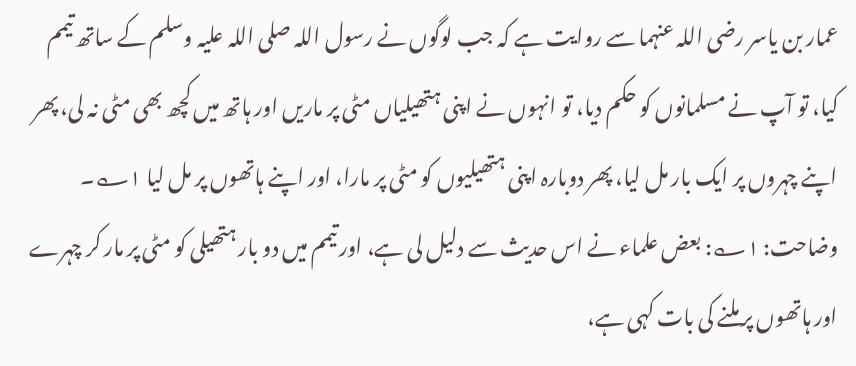عمار بن یاسر رضی اللہ عنہما سے روایت ہے کہ جب لوگوں نے رسول اللہ صلی اللہ علیہ وسلم کے ساتھ تیمم کیا، تو آپ نے مسلمانوں کو حکم دیا، تو انہوں نے اپنی ہتھیلیاں مٹی پر ماریں اور ہاتھ میں کچھ بھی مٹی نہ لی، پھر اپنے چہروں پر ایک بار مل لیا، پھر دوبارہ اپنی ہتھیلیوں کو مٹی پر مارا، اور اپنے ہاتھوں پر مل لیا ۱؎۔
وضاحت: ۱؎: بعض علماء نے اس حدیث سے دلیل لی ہے، اور تیمم میں دو بار ہتھیلی کو مٹی پر مار کر چہرے اور ہاتھوں پر ملنے کی بات کہی ہے،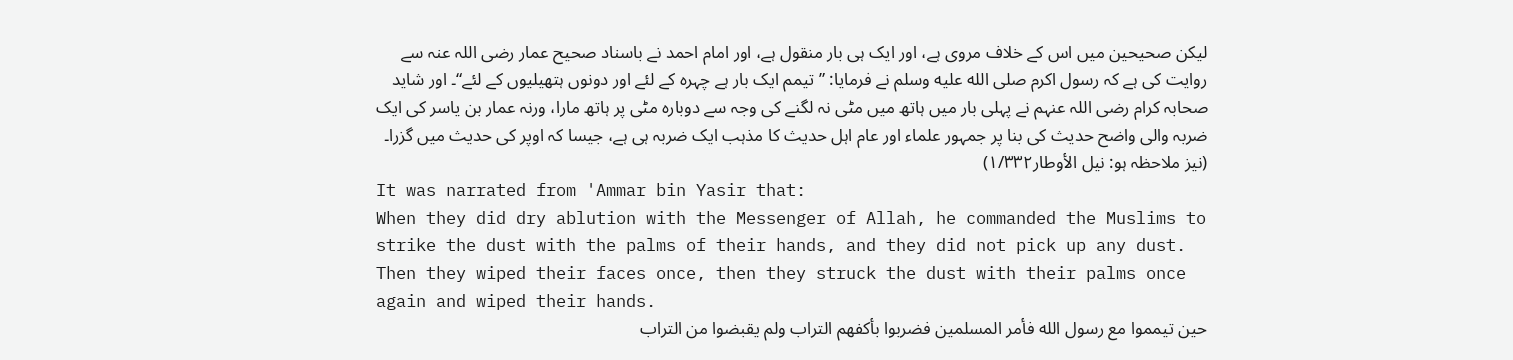لیکن صحیحین میں اس کے خلاف مروی ہے، اور ایک ہی بار منقول ہے، اور امام احمد نے باسناد صحیح عمار رضی اللہ عنہ سے روایت کی ہے کہ رسول اکرم صلى الله عليه وسلم نے فرمایا: ”تیمم ایک بار ہے چہرہ کے لئے اور دونوں ہتھیلیوں کے لئے“۔ اور شاید صحابہ کرام رضی اللہ عنہم نے پہلی بار میں ہاتھ میں مٹی نہ لگنے کی وجہ سے دوبارہ مٹی پر ہاتھ مارا، ورنہ عمار بن یاسر کی ایک ضربہ والی واضح حدیث کی بنا پر جمہور علماء اور عام اہل حدیث کا مذہب ایک ضربہ ہی ہے، جیسا کہ اوپر کی حدیث میں گزرا۔ (نیز ملاحظہ ہو: نیل الأوطار۱/۳۳۲)
It was narrated from 'Ammar bin Yasir that:
When they did dry ablution with the Messenger of Allah, he commanded the Muslims to strike the dust with the palms of their hands, and they did not pick up any dust. Then they wiped their faces once, then they struck the dust with their palms once again and wiped their hands.
حين تيمموا مع رسول الله فأمر المسلمين فضربوا بأكفهم التراب ولم يقبضوا من التراب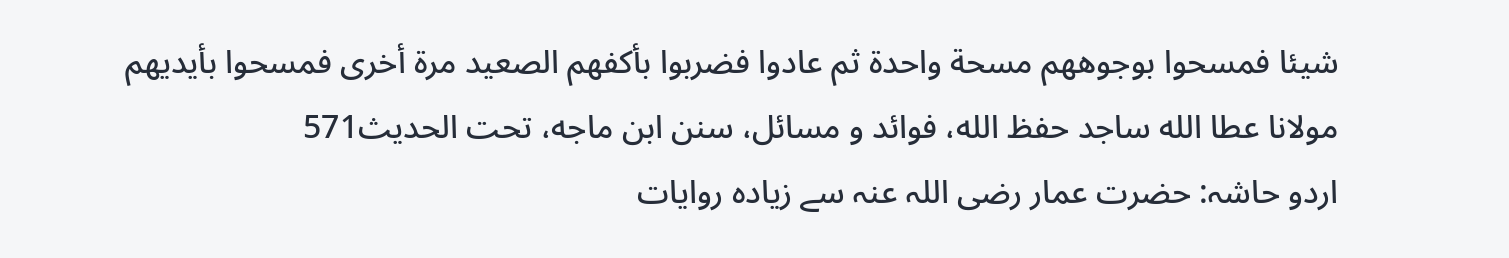شيئا فمسحوا بوجوههم مسحة واحدة ثم عادوا فضربوا بأكفهم الصعيد مرة أخرى فمسحوا بأيديهم
مولانا عطا الله ساجد حفظ الله، فوائد و مسائل، سنن ابن ماجه، تحت الحديث571
اردو حاشہ: حضرت عمار رضی اللہ عنہ سے زیادہ روایات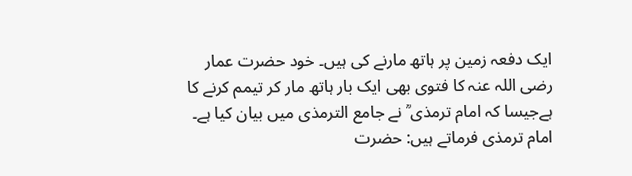ایک دفعہ زمین پر ہاتھ مارنے کی ہیں۔ خود حضرت عمار رضی اللہ عنہ کا فتوی بھی ایک بار ہاتھ مار کر تیمم کرنے کا ہےجیسا کہ امام ترمذی ؒ نے جامع الترمذی میں بیان کیا ہے۔ امام ترمذی فرماتے ہیں: حضرت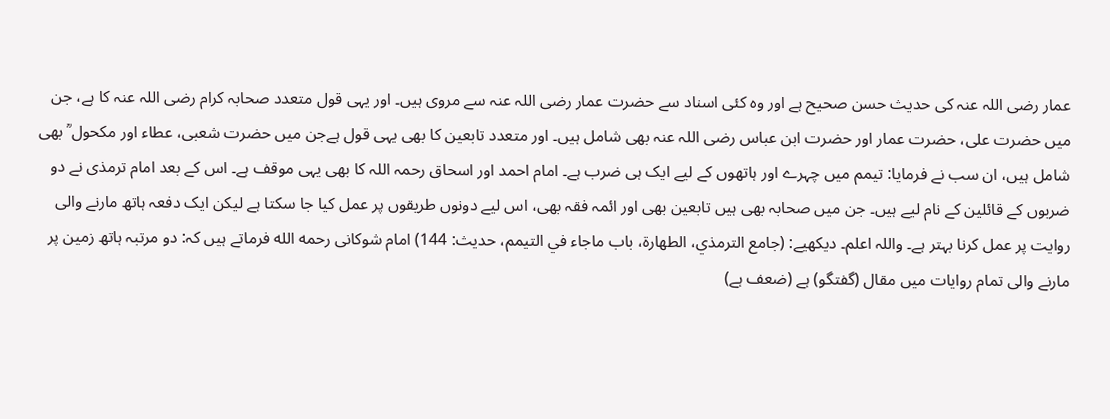عمار رضی اللہ عنہ کی حدیث حسن صحیح ہے اور وہ کئی اسناد سے حضرت عمار رضی اللہ عنہ سے مروی ہیں۔ اور یہی قول متعدد صحابہ کرام رضی اللہ عنہ کا ہے، جن میں حضرت علی، حضرت عمار اور حضرت ابن عباس رضی اللہ عنہ بھی شامل ہیں۔ اور متعدد تابعین کا بھی یہی قول ہےجن میں حضرت شعبی، عطاء اور مکحول ؒ بھی شامل ہیں، ان سب نے فرمایا: تیمم میں چہرے اور ہاتھوں کے لیے ایک ہی ضرب ہے۔ امام احمد اور اسحاق رحمہ اللہ کا بھی یہی موقف ہے۔ اس کے بعد امام ترمذی نے دو ضربوں کے قائلین کے نام لیے ہیں۔ جن میں صحابہ بھی ہیں تابعین بھی اور ائمہ فقہ بھی، اس لیے دونوں طریقوں پر عمل کیا جا سکتا ہے لیکن ایک دفعہ ہاتھ مارنے والی روایت پر عمل کرنا بہتر ہے۔ واللہ اعلم۔ ديكھیے: (جامع الترمذي، الطهارة، باب ماجاء في التيمم، حديث: 144) امام شوکانی رحمه الله فرماتے ہیں کہ: دو مرتبہ ہاتھ زمین پر مارنے والی تمام روایات میں مقال (گفتگو) ہے (ضعف ہے)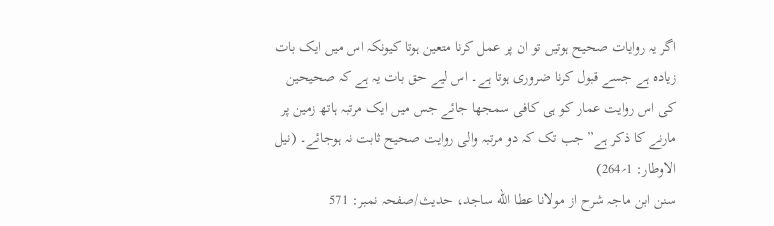اگر یہ روایات صحیح ہوتیں تو ان پر عمل کرنا متعین ہوتا کیونکہ اس میں ایک بات زیادہ ہے جسے قبول کرنا ضروری ہوتا ہے۔ اس لیے حق بات یہ ہے کہ صحیحین کی اس روایت عمار کو ہی کافی سمجھا جائے جس میں ایک مرتبہ ہاتھ زمین پر مارنے کا ذکر ہے”جب تک کہ دو مرتبہ والی روایت صحیح ثابت نہ ہوجائے۔ (نیل الاوطار: 1؍264)
سنن ابن ماجہ شرح از مولانا عطا الله ساجد، حدیث/صفحہ نمبر: 571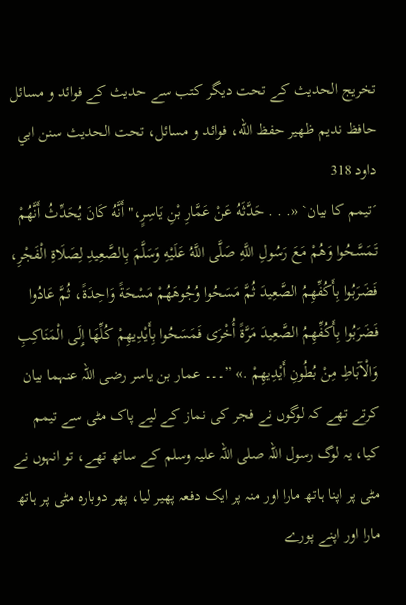تخریج الحدیث کے تحت دیگر کتب سے حدیث کے فوائد و مسائل
حافظ نديم ظهير حفظ الله، فوائد و مسائل، تحت الحديث سنن ابي داود 318
´تیمم کا بیان` «. . . حَدَّثَهُ عَنْ عَمَّارِ بْنِ يَاسِرٍ،" أَنَّهُ كَانَ يُحَدِّثُ أَنَّهُمْ تَمَسَّحُوا وَهُمْ مَعَ رَسُولِ اللَّهِ صَلَّى اللَّهُ عَلَيْهِ وَسَلَّمَ بِالصَّعِيدِ لِصَلَاةِ الْفَجْرِ، فَضَرَبُوا بِأَكُفِّهِمُ الصَّعِيدَ ثُمَّ مَسَحُوا وُجُوهَهُمْ مَسْحَةً وَاحِدَةً، ثُمَّ عَادُوا فَضَرَبُوا بِأَكُفِّهِمُ الصَّعِيدَ مَرَّةً أُخْرَى فَمَسَحُوا بِأَيْدِيهِمْ كُلِّهَا إِلَى الْمَنَاكِبِ وَالْآبَاطِ مِنْ بُطُونِ أَيْدِيهِمْ .» ”۔۔۔ عمار بن یاسر رضی اللہ عنہما بیان کرتے تھے کہ لوگوں نے فجر کی نماز کے لیے پاک مٹی سے تیمم کیا، یہ لوگ رسول اللہ صلی اللہ علیہ وسلم کے ساتھ تھے، تو انہوں نے مٹی پر اپنا ہاتھ مارا اور منہ پر ایک دفعہ پھیر لیا، پھر دوبارہ مٹی پر ہاتھ مارا اور اپنے پورے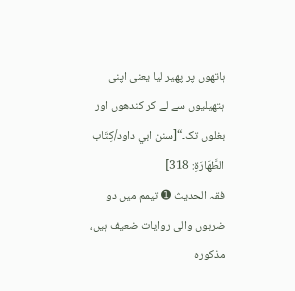ہاتھوں پر پھیر لیا یعنی اپنی ہتھیلیوں سے لے کر کندھوں اور بغلوں تک۔“[سنن ابي داود/كِتَاب الطَّهَارَةِ: 318]
فقہ الحدیث ➊ تیمم میں دو ضربوں والی روایات ضعیف ہیں، مذکورہ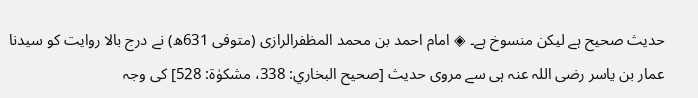حدیث صحیح ہے لیکن منسوخ ہے۔ ◈ امام احمد بن محمد المظفرالرازی (متوفی 631ھ) نے درج بالا روایت کو سیدنا عمار بن یاسر رضی اللہ عنہ ہی سے مروی حدیث [صحيح البخاري: 338، مشكوٰة: 528] کی وجہ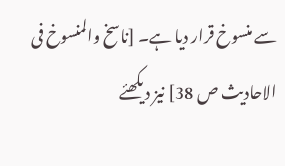سے منسوخ قرار دیا ہے۔ [ناسخ والمنسوخ فى الاحاديث ص 38] نیز دیکھئے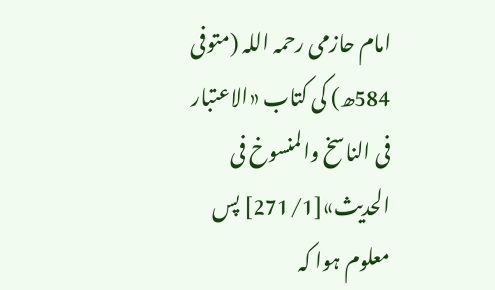امام حازمی رحمہ اللہ (متوفی 584ھ) کی کتاب «الاعتبار فى الناسخ والمنسوخ فى الحديث»[271/1] پس معلوم ہوا کہ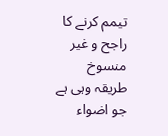تیمم کرنے کا راجح و غیر منسوخ طریقہ وہی ہے جو اضواء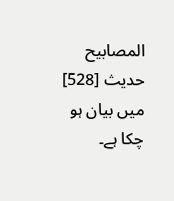المصابیح حدیث [528] میں بیان ہو چکا ہے۔